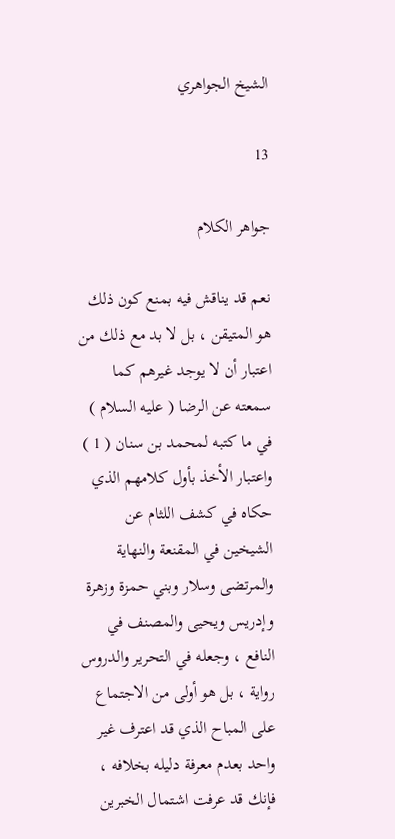الشيخ الجواهري

13

جواهر الكلام

نعم قد يناقش فيه بمنع كون ذلك هو المتيقن ، بل لا بد مع ذلك من اعتبار أن لا يوجد غيرهم كما سمعته عن الرضا ( عليه السلام ) في ما كتبه لمحمد بن سنان ( 1 ) واعتبار الأخذ بأول كلامهم الذي حكاه في كشف اللثام عن الشيخين في المقنعة والنهاية والمرتضى وسلار وبني حمزة وزهرة وإدريس ويحيى والمصنف في النافع ، وجعله في التحرير والدروس رواية ، بل هو أولى من الاجتماع على المباح الذي قد اعترف غير واحد بعدم معرفة دليله بخلافه ، فإنك قد عرفت اشتمال الخبرين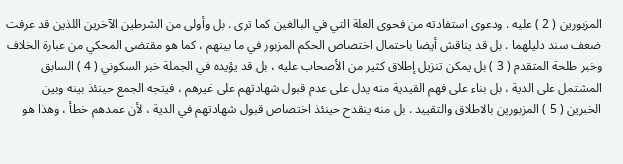المزبورين ( 2 ) عليه . ودعوى استفادته من فحوى العلة التي في البالغين كما ترى . بل وأولى من الشرطين الآخرين اللذين قد عرفت ضعف سند دليلهما . بل قد يناقش أيضا باحتمال اختصاص الحكم المزبور في ما بينهم ، كما هو مقتضى المحكي من عبارة الخلاف وخبر طلحة المتقدم ( 3 ) بل يمكن تنزيل إطلاق كثير من الأصحاب عليه ، بل قد يؤيده في الجملة خبر السكوني ( 4 ) السابق المشتمل على الدية ، بل بناء على فهم القيدية منه يدل على عدم قبول شهادتهم على غيرهم ، فيتجه الجمع حينئذ بينه وبين الخبرين ( 5 ) المزبورين بالاطلاق والتقييد . بل منه ينقدح حينئذ اختصاص قبول شهادتهم في الدية ، لأن عمدهم خطأ ، وهذا هو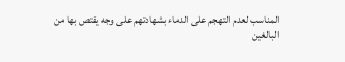المناسب لعدم التهجم على الدماء بشهادتهم على وجه يقتص بها من البالغين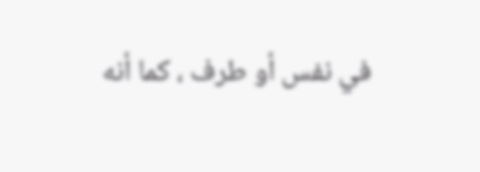في نفس أو طرف ، كما أنه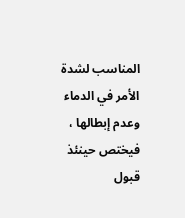المناسب لشدة الأمر في الدماء وعدم إبطالها ، فيختص حينئذ قبول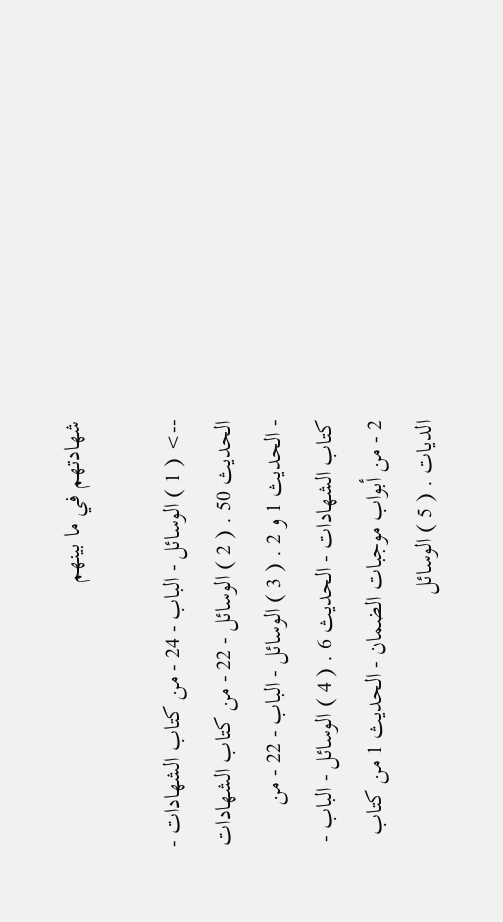شهادتهم في ما بينهم

--> ( 1 ) الوسائل - الباب - 24 - من كتاب الشهادات - الحديث 50 . ( 2 ) الوسائل - 22 - من كتاب الشهادات - الحديث 1 و 2 . ( 3 ) الوسائل - الباب - 22 - من كتاب الشهادات - الحديث 6 . ( 4 ) الوسائل - الباب - 2 - من أبواب موجبات الضمان - الحديث 1 من كتاب الديات . ( 5 ) الوسائل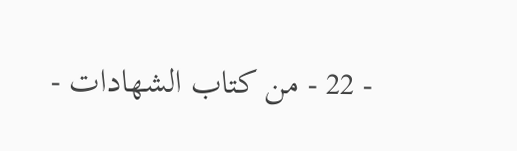- 22 - من كتاب الشهادات -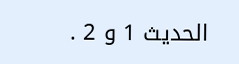الحديث 1 و 2 .